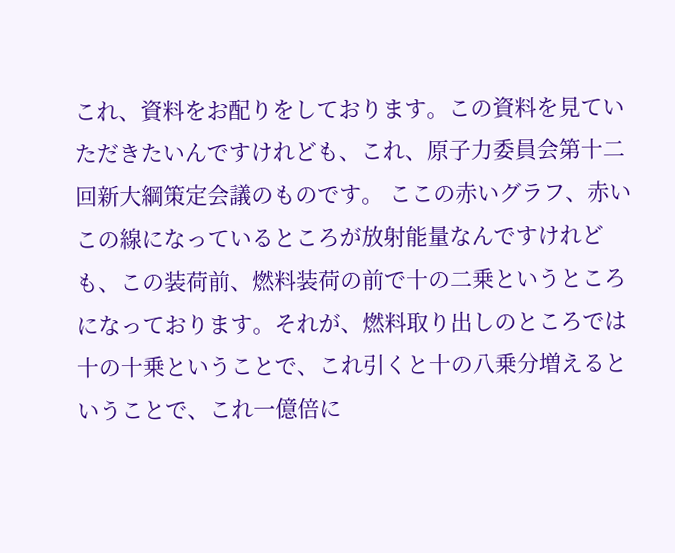これ、資料をお配りをしております。この資料を見ていただきたいんですけれども、これ、原子力委員会第十二回新大綱策定会議のものです。 ここの赤いグラフ、赤いこの線になっているところが放射能量なんですけれども、この装荷前、燃料装荷の前で十の二乗というところになっております。それが、燃料取り出しのところでは十の十乗ということで、これ引くと十の八乗分増えるということで、これ一億倍に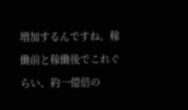増加するんですね。稼働前と稼働後でこれぐらい、約一億倍の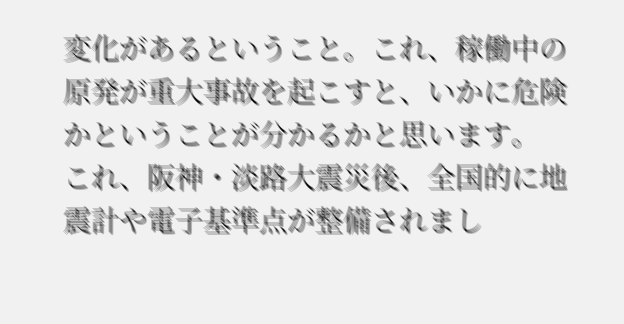変化があるということ。これ、稼働中の原発が重大事故を起こすと、いかに危険かということが分かるかと思います。 これ、阪神・淡路大震災後、全国的に地震計や電子基準点が整備されまし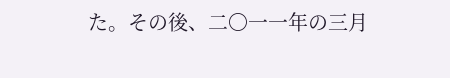た。その後、二〇一一年の三月